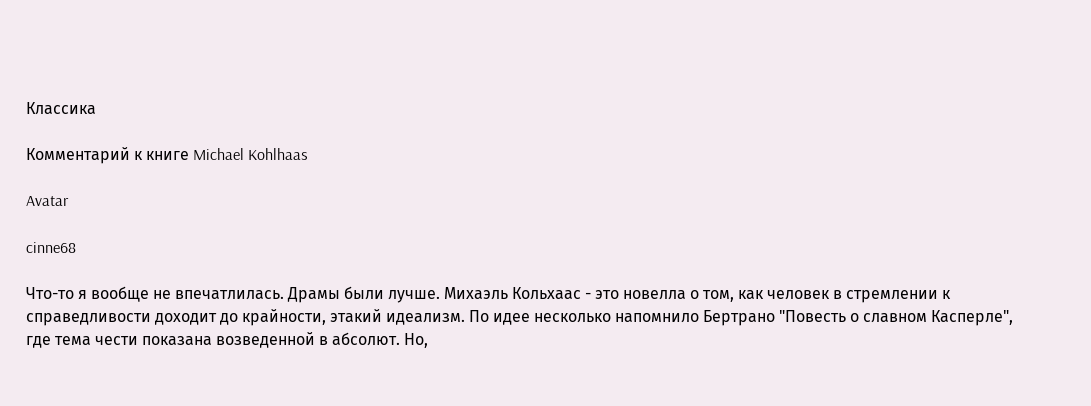Классика

Комментарий к книге Michael Kohlhaas

Avatar

cinne68

Что-то я вообще не впечатлилась. Драмы были лучше. Михаэль Кольхаас - это новелла о том, как человек в стремлении к справедливости доходит до крайности, этакий идеализм. По идее несколько напомнило Бертрано "Повесть о славном Касперле", где тема чести показана возведенной в абсолют. Но,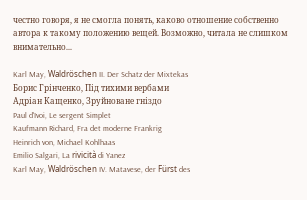честно говоря, я не смогла понять, каково отношение собственно автора к такому положению вещей. Возможно, читала не слишком внимательно...

Karl May, Waldröschen II. Der Schatz der Mixtekas
Борис Грінченко, Під тихими вербами
Адріан Кащенко, Зруйноване гніздо
Paul d'Ivoi, Le sergent Simplet
Kaufmann Richard, Fra det moderne Frankrig
Heinrich von, Michael Kohlhaas
Emilio Salgari, La rivicità di Yanez
Karl May, Waldröschen IV. Matavese, der Fürst des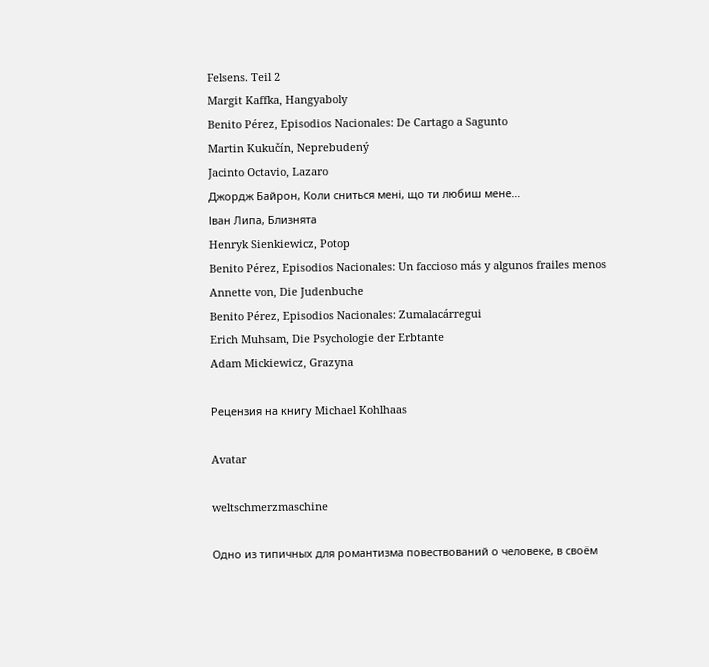Felsens. Teil 2
Margit Kaffka, Hangyaboly
Benito Pérez, Episodios Nacionales: De Cartago a Sagunto
Martin Kukučín, Neprebudený
Jacinto Octavio, Lazaro
Джордж Байрон, Коли сниться мені, що ти любиш мене…
Іван Липа, Близнята
Henryk Sienkiewicz, Potop
Benito Pérez, Episodios Nacionales: Un faccioso más y algunos frailes menos
Annette von, Die Judenbuche
Benito Pérez, Episodios Nacionales: Zumalacárregui
Erich Muhsam, Die Psychologie der Erbtante
Adam Mickiewicz, Grazyna

Рецензия на книгу Michael Kohlhaas

Avatar

weltschmerzmaschine

Одно из типичных для романтизма повествований о человеке, в своём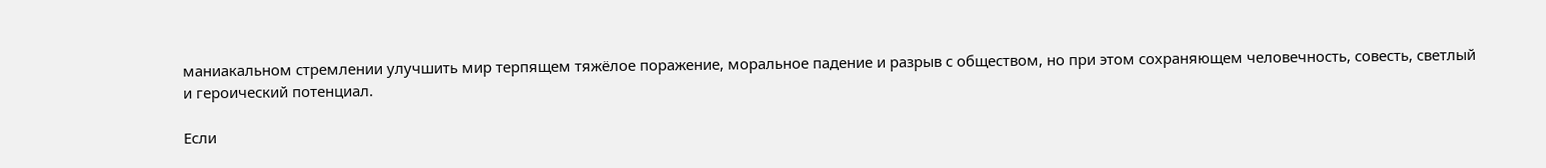маниакальном стремлении улучшить мир терпящем тяжёлое поражение, моральное падение и разрыв с обществом, но при этом сохраняющем человечность, совесть, светлый и героический потенциал.

Если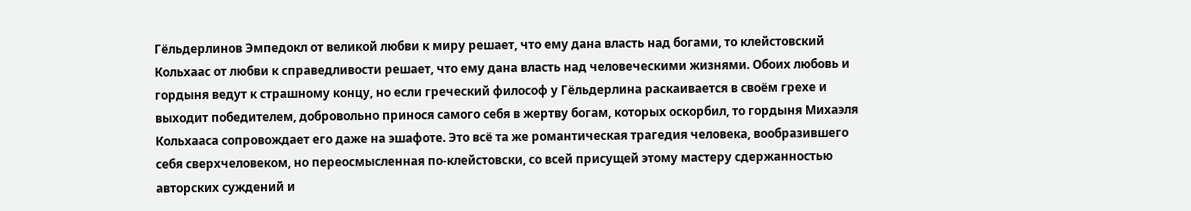Гёльдерлинов Эмпедокл от великой любви к миру решает, что ему дана власть над богами, то клейстовский Кольхаас от любви к справедливости решает, что ему дана власть над человеческими жизнями. Обоих любовь и гордыня ведут к страшному концу, но если греческий философ у Гёльдерлина раскаивается в своём грехе и выходит победителем, добровольно принося самого себя в жертву богам, которых оскорбил, то гордыня Михаэля Кольхааса сопровождает его даже на эшафоте. Это всё та же романтическая трагедия человека, вообразившего себя сверхчеловеком, но переосмысленная по-клейстовски, со всей присущей этому мастеру сдержанностью авторских суждений и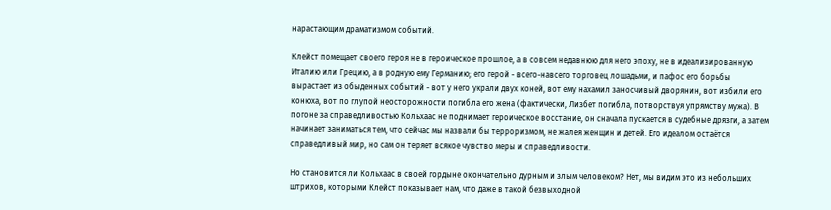нарастающим драматизмом событий.

Клейст помещает своего героя не в героическое прошлое, а в совсем недавнюю для него эпоху, не в идеализированную Италию или Грецию, а в родную ему Германию; его герой - всего-навсего торговец лошадьми, и пафос его борьбы вырастает из обыденных событий - вот у него украли двух коней, вот ему нахамил заносчивый дворянин, вот избили его конюха, вот по глупой неосторожности погибла его жена (фактически, Лизбет погибла, потворствуя упрямству мужа). В погоне за справедливостью Кольхаас не поднимает героическое восстание, он сначала пускается в судебные дрязги, а затем начинает заниматься тем, что сейчас мы назвали бы терроризмом, не жалея женщин и детей. Его идеалом остаётся справедливый мир, но сам он теряет всякое чувство меры и справедливости.

Но становится ли Кольхаас в своей гордыне окончательно дурным и злым человеком? Нет, мы видим это из небольших штрихов, которыми Клейст показывает нам, что даже в такой безвыходной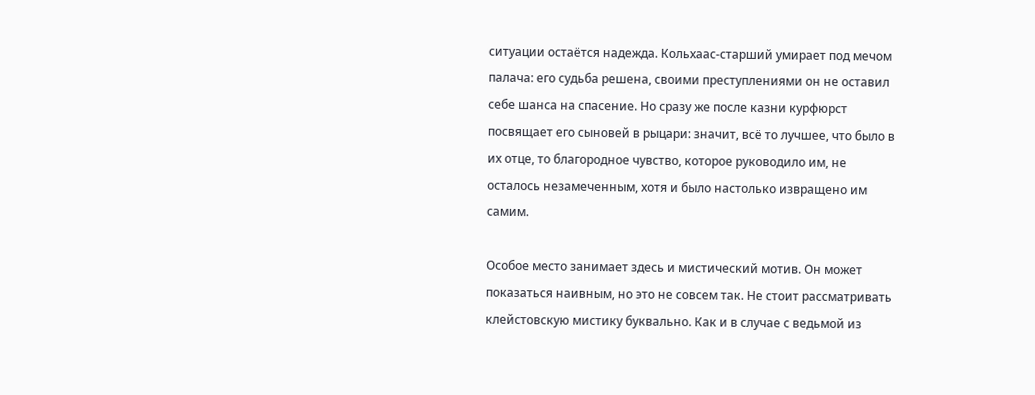ситуации остаётся надежда. Кольхаас-старший умирает под мечом палача: его судьба решена, своими преступлениями он не оставил себе шанса на спасение. Но сразу же после казни курфюрст посвящает его сыновей в рыцари: значит, всё то лучшее, что было в их отце, то благородное чувство, которое руководило им, не осталось незамеченным, хотя и было настолько извращено им самим.

Особое место занимает здесь и мистический мотив. Он может показаться наивным, но это не совсем так. Не стоит рассматривать клейстовскую мистику буквально. Как и в случае с ведьмой из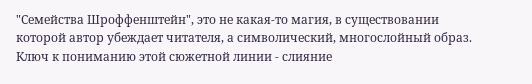"Семейства Шроффенштейн", это не какая-то магия, в существовании которой автор убеждает читателя, а символический, многослойный образ. Ключ к пониманию этой сюжетной линии - слияние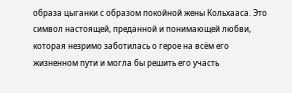образа цыганки с образом покойной жены Кольхааса. Это символ настоящей, преданной и понимающей любви, которая незримо заботилась о герое на всём его жизненном пути и могла бы решить его участь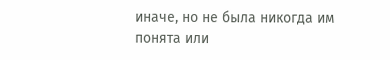иначе, но не была никогда им понята или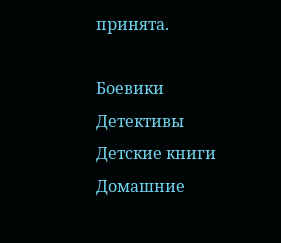принята.

Боевики
Детективы
Детские книги
Домашние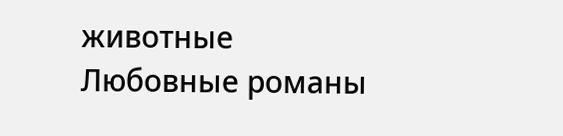животные
Любовные романы